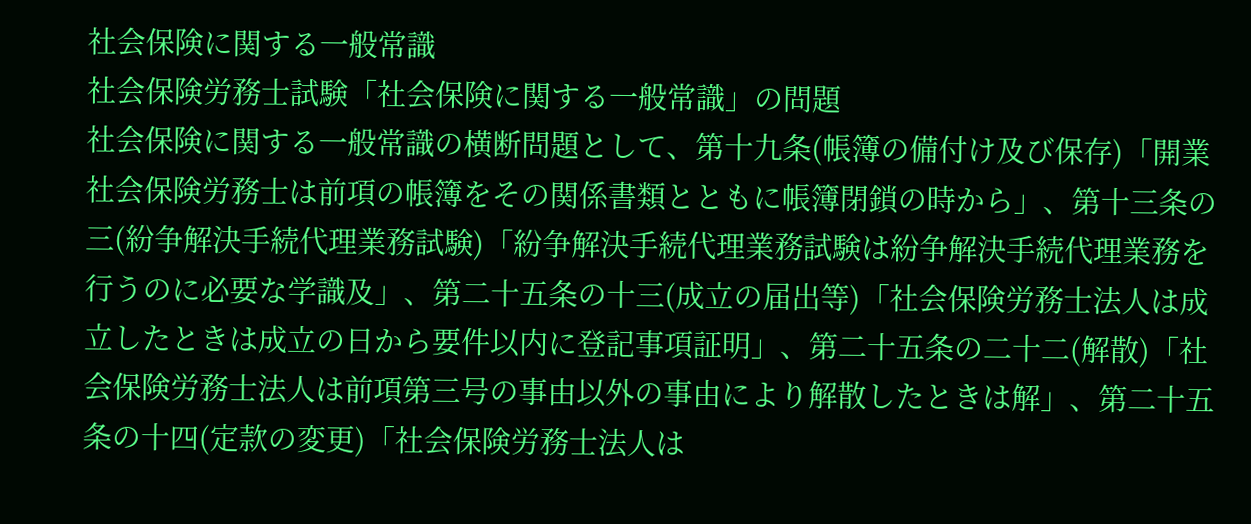社会保険に関する一般常識
社会保険労務士試験「社会保険に関する一般常識」の問題
社会保険に関する一般常識の横断問題として、第十九条(帳簿の備付け及び保存)「開業社会保険労務士は前項の帳簿をその関係書類とともに帳簿閉鎖の時から」、第十三条の三(紛争解決手続代理業務試験)「紛争解決手続代理業務試験は紛争解決手続代理業務を行うのに必要な学識及」、第二十五条の十三(成立の届出等)「社会保険労務士法人は成立したときは成立の日から要件以内に登記事項証明」、第二十五条の二十二(解散)「社会保険労務士法人は前項第三号の事由以外の事由により解散したときは解」、第二十五条の十四(定款の変更)「社会保険労務士法人は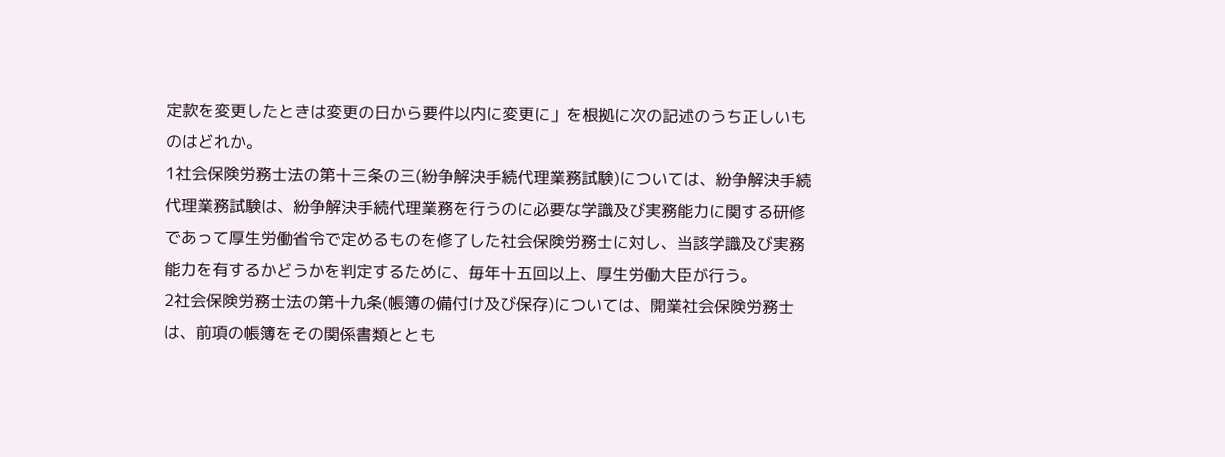定款を変更したときは変更の日から要件以内に変更に」を根拠に次の記述のうち正しいものはどれか。
1社会保険労務士法の第十三条の三(紛争解決手続代理業務試験)については、紛争解決手続代理業務試験は、紛争解決手続代理業務を行うのに必要な学識及び実務能力に関する研修であって厚生労働省令で定めるものを修了した社会保険労務士に対し、当該学識及び実務能力を有するかどうかを判定するために、毎年十五回以上、厚生労働大臣が行う。
2社会保険労務士法の第十九条(帳簿の備付け及び保存)については、開業社会保険労務士は、前項の帳簿をその関係書類ととも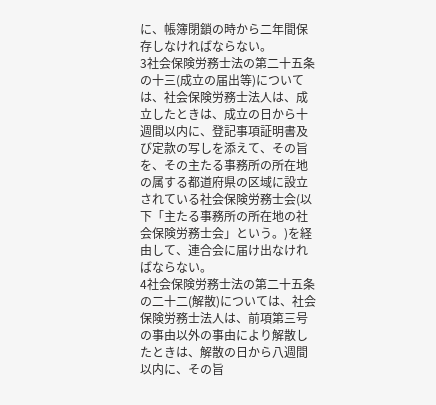に、帳簿閉鎖の時から二年間保存しなければならない。
3社会保険労務士法の第二十五条の十三(成立の届出等)については、社会保険労務士法人は、成立したときは、成立の日から十週間以内に、登記事項証明書及び定款の写しを添えて、その旨を、その主たる事務所の所在地の属する都道府県の区域に設立されている社会保険労務士会(以下「主たる事務所の所在地の社会保険労務士会」という。)を経由して、連合会に届け出なければならない。
4社会保険労務士法の第二十五条の二十二(解散)については、社会保険労務士法人は、前項第三号の事由以外の事由により解散したときは、解散の日から八週間以内に、その旨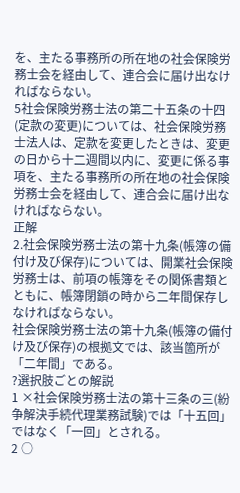を、主たる事務所の所在地の社会保険労務士会を経由して、連合会に届け出なければならない。
5社会保険労務士法の第二十五条の十四(定款の変更)については、社会保険労務士法人は、定款を変更したときは、変更の日から十二週間以内に、変更に係る事項を、主たる事務所の所在地の社会保険労務士会を経由して、連合会に届け出なければならない。
正解
2.社会保険労務士法の第十九条(帳簿の備付け及び保存)については、開業社会保険労務士は、前項の帳簿をその関係書類とともに、帳簿閉鎖の時から二年間保存しなければならない。
社会保険労務士法の第十九条(帳簿の備付け及び保存)の根拠文では、該当箇所が「二年間」である。
?選択肢ごとの解説
1 ×社会保険労務士法の第十三条の三(紛争解決手続代理業務試験)では「十五回」ではなく「一回」とされる。
2 ○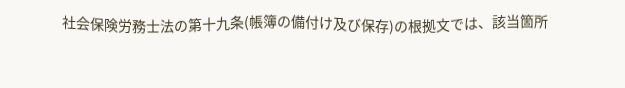社会保険労務士法の第十九条(帳簿の備付け及び保存)の根拠文では、該当箇所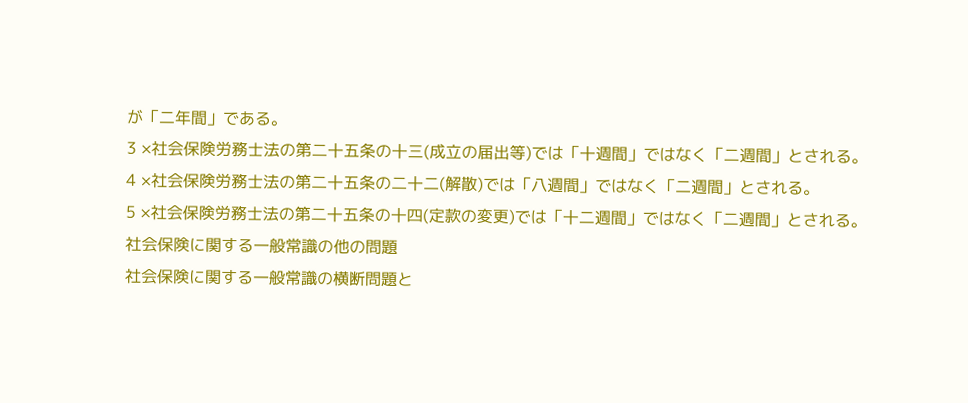が「二年間」である。
3 ×社会保険労務士法の第二十五条の十三(成立の届出等)では「十週間」ではなく「二週間」とされる。
4 ×社会保険労務士法の第二十五条の二十二(解散)では「八週間」ではなく「二週間」とされる。
5 ×社会保険労務士法の第二十五条の十四(定款の変更)では「十二週間」ではなく「二週間」とされる。
社会保険に関する一般常識の他の問題
社会保険に関する一般常識の横断問題と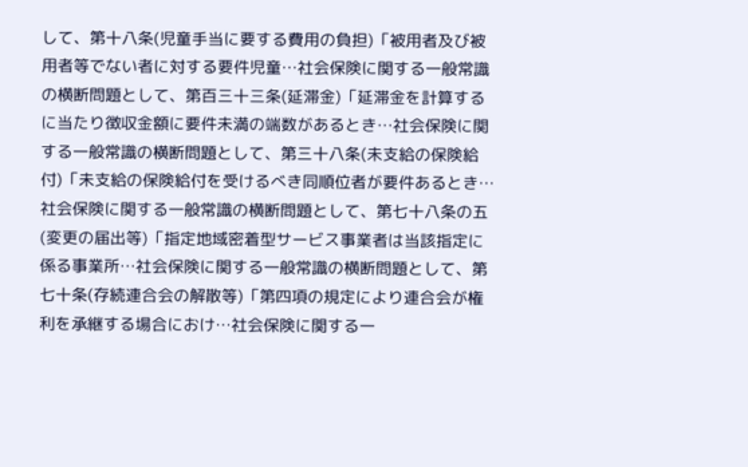して、第十八条(児童手当に要する費用の負担)「被用者及び被用者等でない者に対する要件児童…社会保険に関する一般常識の横断問題として、第百三十三条(延滞金)「延滞金を計算するに当たり徴収金額に要件未満の端数があるとき…社会保険に関する一般常識の横断問題として、第三十八条(未支給の保険給付)「未支給の保険給付を受けるべき同順位者が要件あるとき…社会保険に関する一般常識の横断問題として、第七十八条の五(変更の届出等)「指定地域密着型サービス事業者は当該指定に係る事業所…社会保険に関する一般常識の横断問題として、第七十条(存続連合会の解散等)「第四項の規定により連合会が権利を承継する場合におけ…社会保険に関する一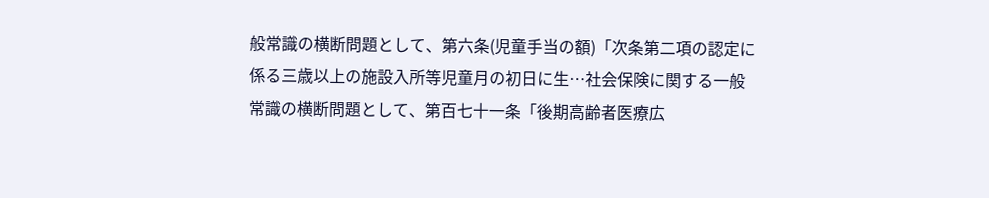般常識の横断問題として、第六条(児童手当の額)「次条第二項の認定に係る三歳以上の施設入所等児童月の初日に生…社会保険に関する一般常識の横断問題として、第百七十一条「後期高齢者医療広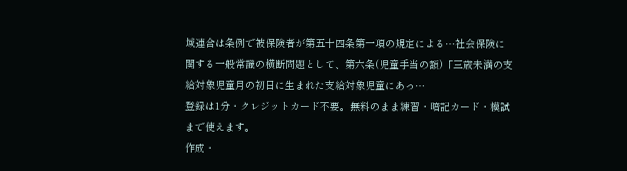域連合は条例で被保険者が第五十四条第一項の規定による…社会保険に関する一般常識の横断問題として、第六条(児童手当の額)「三歳未満の支給対象児童月の初日に生まれた支給対象児童にあっ…
登録は1分・クレジットカード不要。無料のまま練習・暗記カード・模試まで使えます。
作成・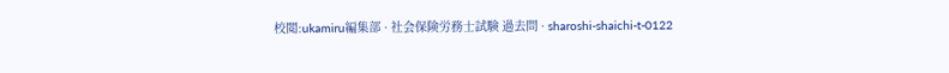校閲:ukamiru編集部 · 社会保険労務士試験 過去問 · sharoshi-shaichi-t-0122